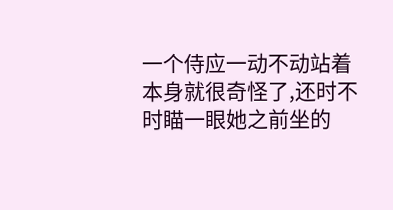一个侍应一动不动站着本身就很奇怪了,还时不时瞄一眼她之前坐的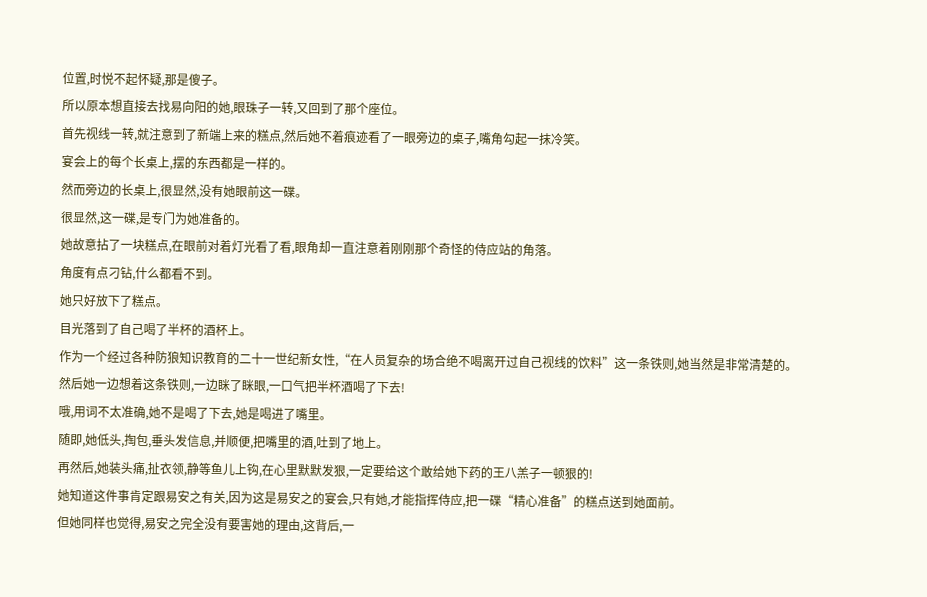位置,时悦不起怀疑,那是傻子。
所以原本想直接去找易向阳的她,眼珠子一转,又回到了那个座位。
首先视线一转,就注意到了新端上来的糕点,然后她不着痕迹看了一眼旁边的桌子,嘴角勾起一抹冷笑。
宴会上的每个长桌上,摆的东西都是一样的。
然而旁边的长桌上,很显然,没有她眼前这一碟。
很显然,这一碟,是专门为她准备的。
她故意拈了一块糕点,在眼前对着灯光看了看,眼角却一直注意着刚刚那个奇怪的侍应站的角落。
角度有点刁钻,什么都看不到。
她只好放下了糕点。
目光落到了自己喝了半杯的酒杯上。
作为一个经过各种防狼知识教育的二十一世纪新女性,“在人员复杂的场合绝不喝离开过自己视线的饮料”这一条铁则,她当然是非常清楚的。
然后她一边想着这条铁则,一边眯了眯眼,一口气把半杯酒喝了下去!
哦,用词不太准确,她不是喝了下去,她是喝进了嘴里。
随即,她低头,掏包,垂头发信息,并顺便,把嘴里的酒,吐到了地上。
再然后,她装头痛,扯衣领,静等鱼儿上钩,在心里默默发狠,一定要给这个敢给她下药的王八羔子一顿狠的!
她知道这件事肯定跟易安之有关,因为这是易安之的宴会,只有她,才能指挥侍应,把一碟“精心准备”的糕点送到她面前。
但她同样也觉得,易安之完全没有要害她的理由,这背后,一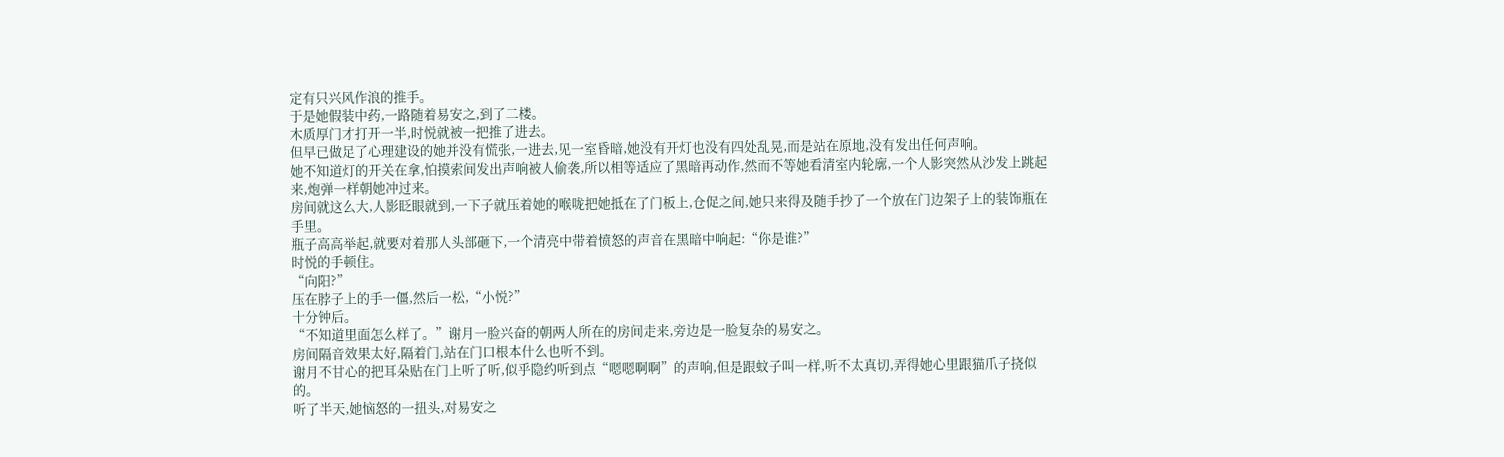定有只兴风作浪的推手。
于是她假装中药,一路随着易安之,到了二楼。
木质厚门才打开一半,时悦就被一把推了进去。
但早已做足了心理建设的她并没有慌张,一进去,见一室昏暗,她没有开灯也没有四处乱晃,而是站在原地,没有发出任何声响。
她不知道灯的开关在拿,怕摸索间发出声响被人偷袭,所以相等适应了黑暗再动作,然而不等她看清室内轮廓,一个人影突然从沙发上跳起来,炮弹一样朝她冲过来。
房间就这么大,人影眨眼就到,一下子就压着她的喉咙把她抵在了门板上,仓促之间,她只来得及随手抄了一个放在门边架子上的装饰瓶在手里。
瓶子高高举起,就要对着那人头部砸下,一个清亮中带着愤怒的声音在黑暗中响起:“你是谁?”
时悦的手顿住。
“向阳?”
压在脖子上的手一僵,然后一松,“小悦?”
十分钟后。
“不知道里面怎么样了。”谢月一脸兴奋的朝两人所在的房间走来,旁边是一脸复杂的易安之。
房间隔音效果太好,隔着门,站在门口根本什么也听不到。
谢月不甘心的把耳朵贴在门上听了听,似乎隐约听到点“嗯嗯啊啊”的声响,但是跟蚊子叫一样,听不太真切,弄得她心里跟猫爪子挠似的。
听了半天,她恼怒的一扭头,对易安之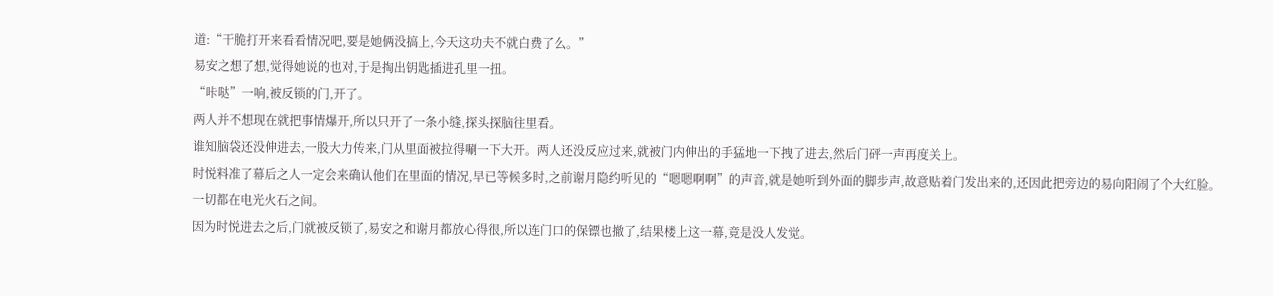道:“干脆打开来看看情况吧,要是她俩没搞上,今天这功夫不就白费了么。”
易安之想了想,觉得她说的也对,于是掏出钥匙插进孔里一扭。
“咔哒”一响,被反锁的门,开了。
两人并不想现在就把事情爆开,所以只开了一条小缝,探头探脑往里看。
谁知脑袋还没伸进去,一股大力传来,门从里面被拉得唰一下大开。两人还没反应过来,就被门内伸出的手猛地一下拽了进去,然后门砰一声再度关上。
时悦料准了幕后之人一定会来确认他们在里面的情况,早已等候多时,之前谢月隐约听见的“嗯嗯啊啊”的声音,就是她听到外面的脚步声,故意贴着门发出来的,还因此把旁边的易向阳闹了个大红脸。
一切都在电光火石之间。
因为时悦进去之后,门就被反锁了,易安之和谢月都放心得很,所以连门口的保镖也撤了,结果楼上这一幕,竟是没人发觉。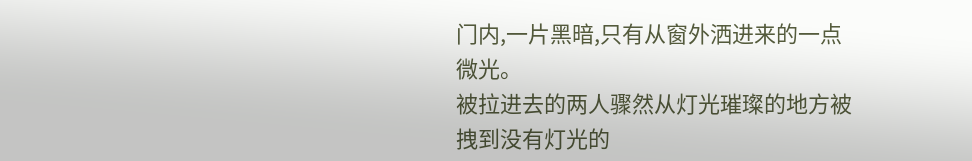门内,一片黑暗,只有从窗外洒进来的一点微光。
被拉进去的两人骤然从灯光璀璨的地方被拽到没有灯光的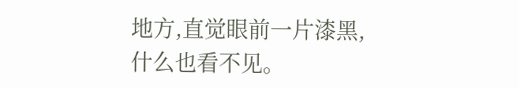地方,直觉眼前一片漆黑,什么也看不见。